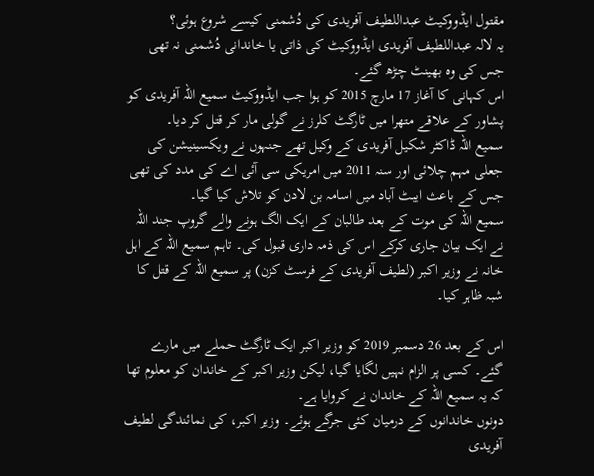مقتول ایڈووکیٹ عبداللطیف آفریدی کی دُشمنی کیسے شروع ہوئی؟
یہ لالہ عبداللطیف آفریدی ایڈووکیٹ کی ذاتی یا خاندانی دُشمنی نہ تھی جس کی وہ بھینٹ چڑھ گئے۔
اس کہانی کا آغاز 17 مارچ 2015 کو ہوا جب ایڈووکیٹ سمیع اللہ آفریدی کو پشاور کے علاقے متھرا میں ٹارگٹ کلرز نے گولی مار کر قتل کر دیا۔
سمیع اللہ ڈاکٹر شکیل آفریدی کے وکیل تھے جنہوں نے ویکسینیشن کی جعلی مہم چلائی اور سنہ 2011 میں امریکی سی آئی اے کی مدد کی تھی جس کے باعث ایبٹ آباد میں اسامہ بن لادن کو تلاش کیا گیا۔
سمیع اللہ کی موت کے بعد طالبان کے ایک الگ ہونے والے گروپ جند اللہ نے ایک بیان جاری کرکے اس کی ذمہ داری قبول کی۔ تاہم سمیع اللہ کے اہل خانہ نے وزیر اکبر (لطیف آفریدی کے فرسٹ کزن) پر سمیع اللہ کے قتل کا شبہ ظاہر کیا۔

اس کے بعد 26 دسمبر 2019 کو وزیر اکبر ایک ٹارگٹ حملے میں مارے گئے۔ کسی پر الزام نہیں لگایا گیا، لیکن وزیر اکبر کے خاندان کو معلوم تھا کہ یہ سمیع اللہ کے خاندان نے کروایا ہے۔
دونوں خاندانوں کے درمیان کئی جرگے ہوئے۔ وزیر اکبر، کی نمائندگی لطیف آفریدی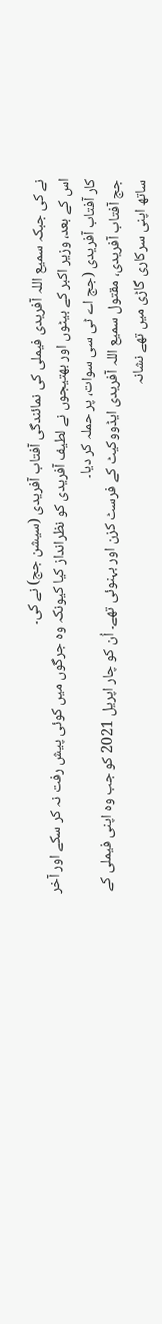نے کی جبکہ سمیع اللہ آفریدی فیملی کی نمائندگی آفتاب آفریدی (سیشن جج) نے کی۔
اس کے بعد، وزیر اکبر کے بیٹوں اور بھتیجوں نے لطیف آفریدی کو نظرانداز کیا کیونکہ وہ جرگوں میں کوئی پیش رفت نہ کر سکے اور آخر کار آفتاب آفریدی (جج اے ٹی سی سوات، پر حملہ کر دیا۔
جج آفتاب آفریدی، مقتول سمیع اللہ آفریدی ایڈووکیٹ کے فرسٹ کزن اور بہنوئی تھے۔ اُن کو چار اپریل 2021 کو جب وہ اپنی فیملی کے ساتھ اپنی سرکاری گاڑی میں تھے نشانہ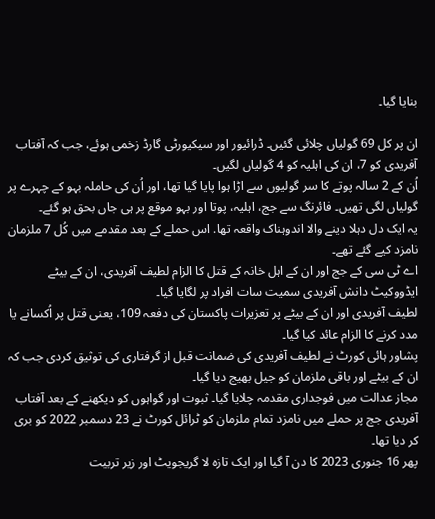بنایا گیا۔

ان پر کل 69 گولیاں چلائی گئیں۔ ڈرائیور اور سیکیورٹی گارڈ زخمی ہوئے، جب کہ آفتاب آفریدی کو 7، ان کی اہلیہ کو 4 گولیاں لگیں۔
اُن کے 2 سالہ پوتے کا سر گولیوں سے اڑا ہوا پایا گیا تھا، اور اُن کی حاملہ بہو کے چہرے پر گولیاں لگی تھیں۔ فائرنگ سے جج، اہلیہ، پوتا اور بہو موقع پر ہی جاں بحق ہو گئے۔
یہ ایک دل دہلا دینے والا اندوہناک واقعہ تھا. اس حملے کے بعد مقدمے میں کُل 7 ملزمان نامزد کیے گئے تھے۔
اے ٹی سی کے جج اور ان کے اہل خانہ کے قتل کا الزام لطیف آفریدی، ان کے بیٹے ایڈووکیٹ دانش آفریدی سمیت سات افراد پر لگایا گیا۔
لطیف آفریدی اور ان کے بیٹے پر تعزیرات پاکستان کی دفعہ 109، یعنی قتل پر اُکسانے یا مدد کرنے کا الزام عائد کیا گیا۔
پشاور ہائی کورٹ نے لطیف آفریدی کی ضمانت قبل از گرفتاری کی توثیق کردی جب کہ ان کے بیٹے اور باقی ملزمان کو جیل بھیج دیا گیا۔
مجاز عدالت میں فوجداری مقدمہ چلایا گیا۔ ثبوت اور گواہوں کو دیکھنے کے بعد آفتاب آفریدی جج پر حملے میں نامزد تمام ملزمان کو ٹرائل کورٹ نے 23 دسمبر 2022 کو بری کر دیا تھا۔
پھر 16 جنوری 2023 کا دن آ گیا اور ایک تازہ لا گریجویٹ اور زیر تربیت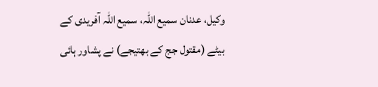وکیل، عدنان سمیع اللہ، سمیع اللہ آفریدی کے بیٹے (مقتول جج کے بھتیجے) نے پشاور ہائی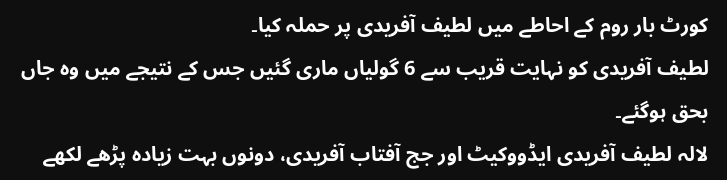کورٹ بار روم کے احاطے میں لطیف آفریدی پر حملہ کیا۔
لطیف آفریدی کو نہایت قریب سے 6 گولیاں ماری گئیں جس کے نتیجے میں وہ جاں بحق ہوگئے۔
لالہ لطیف آفریدی ایڈووکیٹ اور جج آفتاب آفریدی، دونوں بہت زیادہ پڑھے لکھے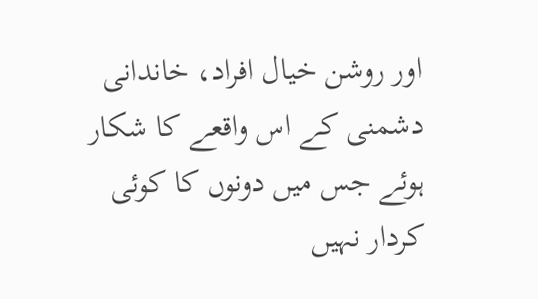اور روشن خیال افراد، خاندانی دشمنی کے اس واقعے کا شکار ہوئے جس میں دونوں کا کوئی کردار نہیں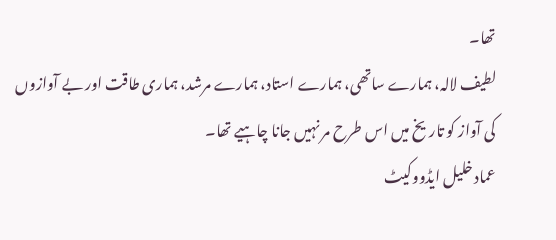تھا۔
لطیف لالہ، ہمارے ساتھی، ہمارے استاد، ہمارے مرشد، ہماری طاقت اور بے آوازوں کی آواز کو تاریخ میں اس طرح مر نہیں جانا چاہیے تھا۔
عماد خلیل ایڈووکیٹ